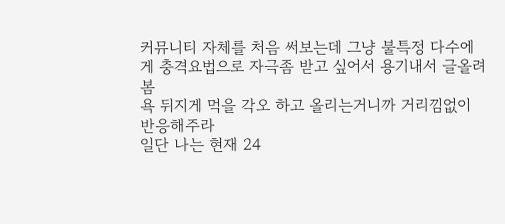커뮤니티 자체를 처음 써보는데 그냥 불특정 다수에게 충격요법으로 자극좀 받고 싶어서 용기내서 글올려봄
욕 뒤지게 먹을 각오 하고 올리는거니까 거리낌없이 반응해주라
일단 나는 현재 24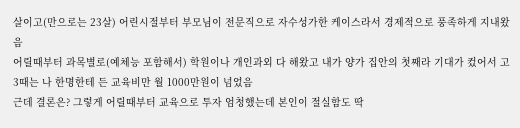살이고(만으로는 23살) 어린시절부터 부모님이 전문직으로 자수성가한 케이스라서 경제적으로 풍족하게 지내왔음
어릴때부터 과목별로(예체능 포함해서) 학원이나 개인과외 다 해왔고 내가 양가 집안의 첫째라 기대가 컸어서 고3때는 나 한명한테 든 교육비만 월 1000만원이 넘었음
근데 결론은? 그렇게 어릴때부터 교육으로 투자 엄청했는데 본인이 절실함도 딱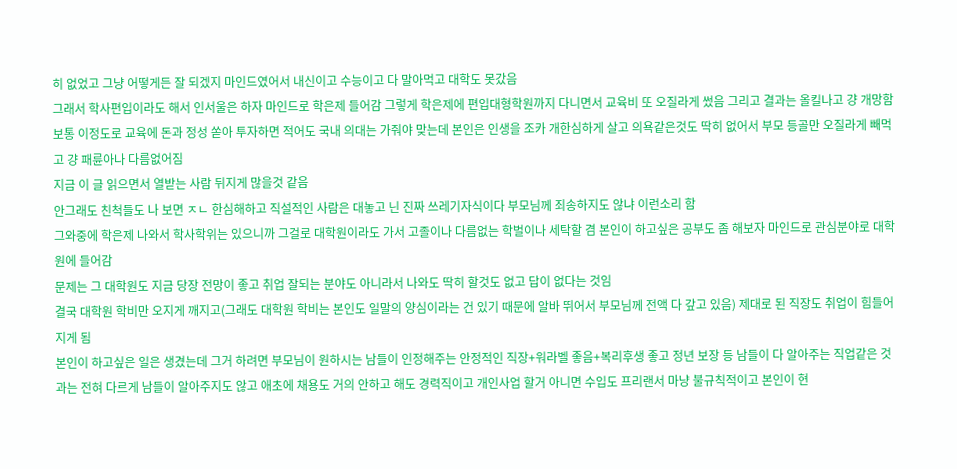히 없었고 그냥 어떻게든 잘 되겠지 마인드였어서 내신이고 수능이고 다 말아먹고 대학도 못갔음
그래서 학사편입이라도 해서 인서울은 하자 마인드로 학은제 들어감 그렇게 학은제에 편입대형학원까지 다니면서 교육비 또 오질라게 썼음 그리고 결과는 올킬나고 걍 개망함
보통 이정도로 교육에 돈과 정성 쏟아 투자하면 적어도 국내 의대는 가줘야 맞는데 본인은 인생을 조카 개한심하게 살고 의욕같은것도 딱히 없어서 부모 등골만 오질라게 빼먹고 걍 패륜아나 다름없어짐
지금 이 글 읽으면서 열받는 사람 뒤지게 많을것 같음
안그래도 친척들도 나 보면 ㅈㄴ 한심해하고 직설적인 사람은 대놓고 닌 진짜 쓰레기자식이다 부모님께 죄송하지도 않냐 이런소리 함
그와중에 학은제 나와서 학사학위는 있으니까 그걸로 대학원이라도 가서 고졸이나 다름없는 학벌이나 세탁할 겸 본인이 하고싶은 공부도 좀 해보자 마인드로 관심분야로 대학원에 들어감
문제는 그 대학원도 지금 당장 전망이 좋고 취업 잘되는 분야도 아니라서 나와도 딱히 할것도 없고 답이 없다는 것임
결국 대학원 학비만 오지게 깨지고(그래도 대학원 학비는 본인도 일말의 양심이라는 건 있기 때문에 알바 뛰어서 부모님께 전액 다 갚고 있음) 제대로 된 직장도 취업이 힘들어지게 됨
본인이 하고싶은 일은 생겼는데 그거 하려면 부모님이 원하시는 남들이 인정해주는 안정적인 직장+워라벨 좋음+복리후생 좋고 정년 보장 등 남들이 다 알아주는 직업같은 것과는 전혀 다르게 남들이 알아주지도 않고 애초에 채용도 거의 안하고 해도 경력직이고 개인사업 할거 아니면 수입도 프리랜서 마냥 불규칙적이고 본인이 현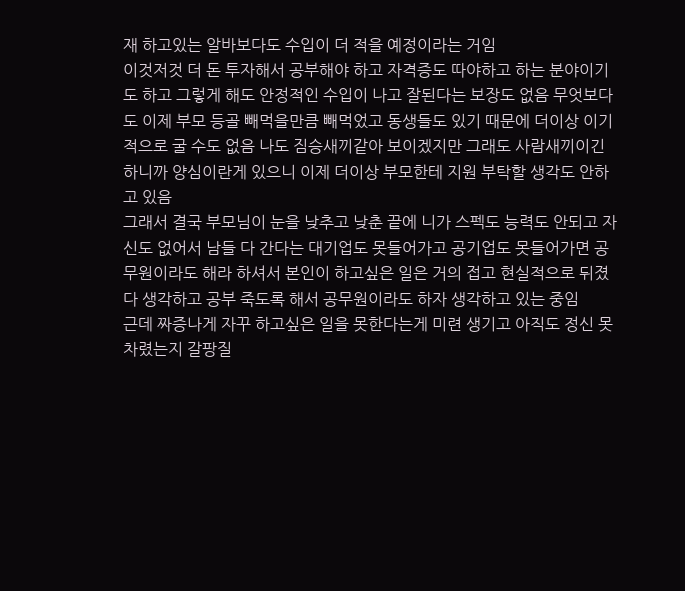재 하고있는 알바보다도 수입이 더 적을 예정이라는 거임
이것저것 더 돈 투자해서 공부해야 하고 자격증도 따야하고 하는 분야이기도 하고 그렇게 해도 안정적인 수입이 나고 잘된다는 보장도 없음 무엇보다도 이제 부모 등골 빼먹을만큼 빼먹었고 동생들도 있기 때문에 더이상 이기적으로 굴 수도 없음 나도 짐승새끼같아 보이겠지만 그래도 사람새끼이긴 하니까 양심이란게 있으니 이제 더이상 부모한테 지원 부탁할 생각도 안하고 있음
그래서 결국 부모님이 눈을 낮추고 낮춘 끝에 니가 스펙도 능력도 안되고 자신도 없어서 남들 다 간다는 대기업도 못들어가고 공기업도 못들어가면 공무원이라도 해라 하셔서 본인이 하고싶은 일은 거의 접고 현실적으로 뒤졌다 생각하고 공부 죽도록 해서 공무원이라도 하자 생각하고 있는 중임
근데 짜증나게 자꾸 하고싶은 일을 못한다는게 미련 생기고 아직도 정신 못차렸는지 갈팡질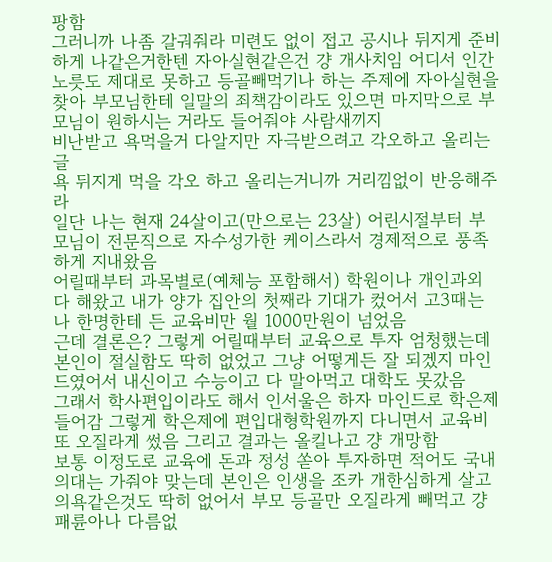팡함
그러니까 나좀 갈궈줘라 미련도 없이 접고 공시나 뒤지게 준비하게 나같은거한텐 자아실현같은건 걍 개사치임 어디서 인간노릇도 제대로 못하고 등골빼먹기나 하는 주제에 자아실현을 찾아 부모님한테 일말의 죄책감이라도 있으면 마지막으로 부모님이 원하시는 거라도 들어줘야 사람새끼지
비난받고 욕먹을거 다알지만 자극받으려고 각오하고 올리는 글
욕 뒤지게 먹을 각오 하고 올리는거니까 거리낌없이 반응해주라
일단 나는 현재 24살이고(만으로는 23살) 어린시절부터 부모님이 전문직으로 자수성가한 케이스라서 경제적으로 풍족하게 지내왔음
어릴때부터 과목별로(예체능 포함해서) 학원이나 개인과외 다 해왔고 내가 양가 집안의 첫째라 기대가 컸어서 고3때는 나 한명한테 든 교육비만 월 1000만원이 넘었음
근데 결론은? 그렇게 어릴때부터 교육으로 투자 엄청했는데 본인이 절실함도 딱히 없었고 그냥 어떻게든 잘 되겠지 마인드였어서 내신이고 수능이고 다 말아먹고 대학도 못갔음
그래서 학사편입이라도 해서 인서울은 하자 마인드로 학은제 들어감 그렇게 학은제에 편입대형학원까지 다니면서 교육비 또 오질라게 썼음 그리고 결과는 올킬나고 걍 개망함
보통 이정도로 교육에 돈과 정성 쏟아 투자하면 적어도 국내 의대는 가줘야 맞는데 본인은 인생을 조카 개한심하게 살고 의욕같은것도 딱히 없어서 부모 등골만 오질라게 빼먹고 걍 패륜아나 다름없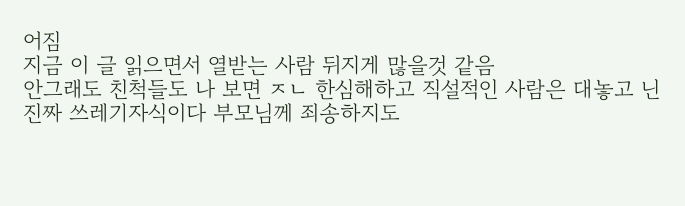어짐
지금 이 글 읽으면서 열받는 사람 뒤지게 많을것 같음
안그래도 친척들도 나 보면 ㅈㄴ 한심해하고 직설적인 사람은 대놓고 닌 진짜 쓰레기자식이다 부모님께 죄송하지도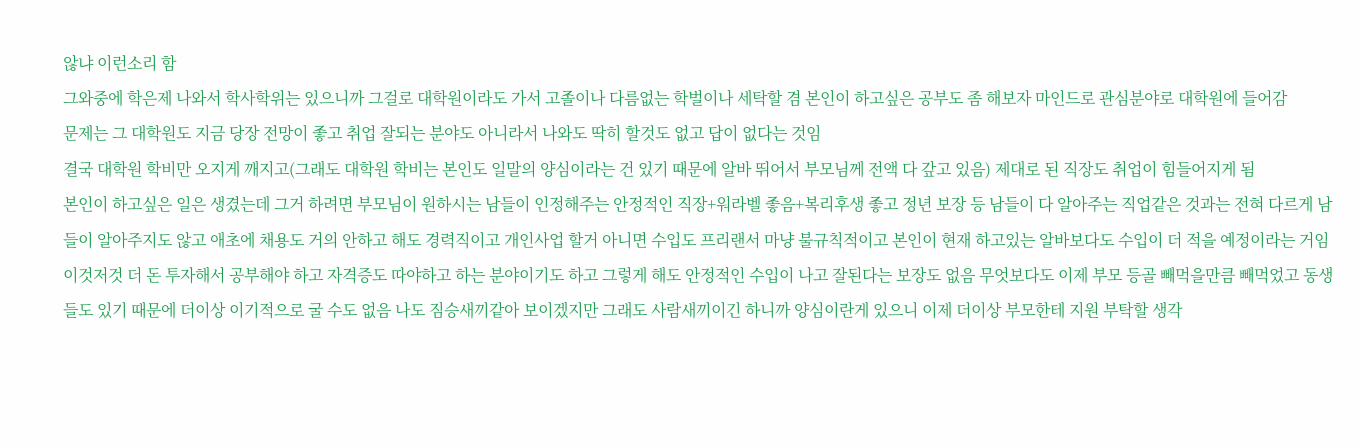않냐 이런소리 함
그와중에 학은제 나와서 학사학위는 있으니까 그걸로 대학원이라도 가서 고졸이나 다름없는 학벌이나 세탁할 겸 본인이 하고싶은 공부도 좀 해보자 마인드로 관심분야로 대학원에 들어감
문제는 그 대학원도 지금 당장 전망이 좋고 취업 잘되는 분야도 아니라서 나와도 딱히 할것도 없고 답이 없다는 것임
결국 대학원 학비만 오지게 깨지고(그래도 대학원 학비는 본인도 일말의 양심이라는 건 있기 때문에 알바 뛰어서 부모님께 전액 다 갚고 있음) 제대로 된 직장도 취업이 힘들어지게 됨
본인이 하고싶은 일은 생겼는데 그거 하려면 부모님이 원하시는 남들이 인정해주는 안정적인 직장+워라벨 좋음+복리후생 좋고 정년 보장 등 남들이 다 알아주는 직업같은 것과는 전혀 다르게 남들이 알아주지도 않고 애초에 채용도 거의 안하고 해도 경력직이고 개인사업 할거 아니면 수입도 프리랜서 마냥 불규칙적이고 본인이 현재 하고있는 알바보다도 수입이 더 적을 예정이라는 거임
이것저것 더 돈 투자해서 공부해야 하고 자격증도 따야하고 하는 분야이기도 하고 그렇게 해도 안정적인 수입이 나고 잘된다는 보장도 없음 무엇보다도 이제 부모 등골 빼먹을만큼 빼먹었고 동생들도 있기 때문에 더이상 이기적으로 굴 수도 없음 나도 짐승새끼같아 보이겠지만 그래도 사람새끼이긴 하니까 양심이란게 있으니 이제 더이상 부모한테 지원 부탁할 생각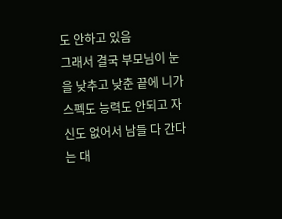도 안하고 있음
그래서 결국 부모님이 눈을 낮추고 낮춘 끝에 니가 스펙도 능력도 안되고 자신도 없어서 남들 다 간다는 대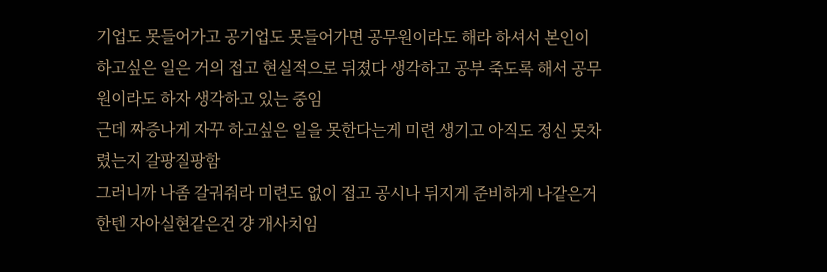기업도 못들어가고 공기업도 못들어가면 공무원이라도 해라 하셔서 본인이 하고싶은 일은 거의 접고 현실적으로 뒤졌다 생각하고 공부 죽도록 해서 공무원이라도 하자 생각하고 있는 중임
근데 짜증나게 자꾸 하고싶은 일을 못한다는게 미련 생기고 아직도 정신 못차렸는지 갈팡질팡함
그러니까 나좀 갈궈줘라 미련도 없이 접고 공시나 뒤지게 준비하게 나같은거한텐 자아실현같은건 걍 개사치임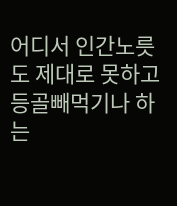어디서 인간노릇도 제대로 못하고 등골빼먹기나 하는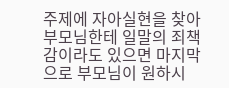주제에 자아실현을 찾아 부모님한테 일말의 죄책감이라도 있으면 마지막으로 부모님이 원하시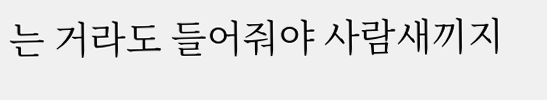는 거라도 들어줘야 사람새끼지